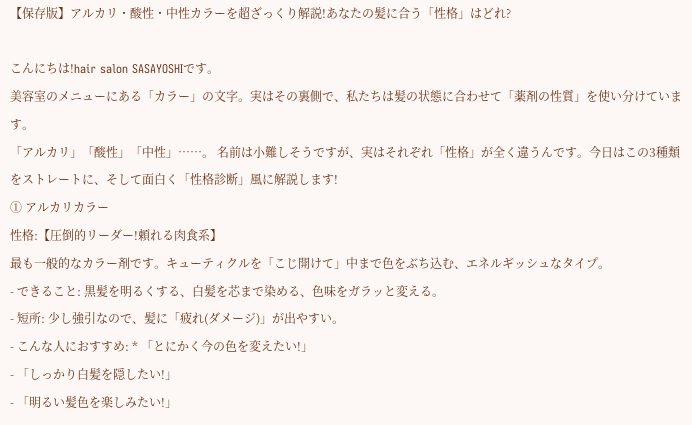【保存版】アルカリ・酸性・中性カラーを超ざっくり解説!あなたの髪に合う「性格」はどれ?

こんにちは!hair salon SASAYOSHIです。
美容室のメニューにある「カラー」の文字。実はその裏側で、私たちは髪の状態に合わせて「薬剤の性質」を使い分けています。
「アルカリ」「酸性」「中性」……。 名前は小難しそうですが、実はそれぞれ「性格」が全く違うんです。今日はこの3種類をストレートに、そして面白く「性格診断」風に解説します!
① アルカリカラー
性格:【圧倒的リーダー!頼れる肉食系】
最も一般的なカラー剤です。キューティクルを「こじ開けて」中まで色をぶち込む、エネルギッシュなタイプ。
- できること: 黒髪を明るくする、白髪を芯まで染める、色味をガラッと変える。
- 短所: 少し強引なので、髪に「疲れ(ダメージ)」が出やすい。
- こんな人におすすめ: * 「とにかく今の色を変えたい!」
- 「しっかり白髪を隠したい!」
- 「明るい髪色を楽しみたい!」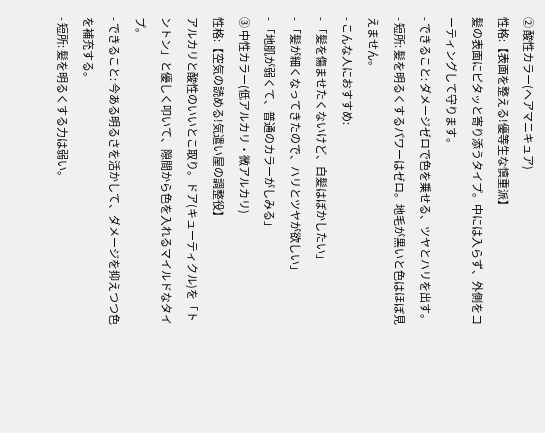② 酸性カラー(ヘアマニキュア)
性格:【表面を整える!優等生な慎重派】
髪の表面にピタッと寄り添うタイプ。中には入らず、外側をコーティングして守ります。
- できること: ダメージゼロで色を乗せる、ツヤとハリを出す。
- 短所: 髪を明るくするパワーはゼロ。地毛が黒いと色はほぼ見えません。
- こんな人におすすめ:
- 「髪を傷ませたくないけど、白髪はぼかしたい」
- 「髪が細くなってきたので、ハリとツヤが欲しい」
- 「地肌が弱くて、普通のカラーがしみる」
③ 中性カラー(低アルカリ・微アルカリ)
性格:【空気の読める!気遣い屋の調整役】
アルカリと酸性のいいとこ取り。ドア(キューティクル)を「トントン」と優しく叩いて、隙間から色を入れるマイルドなタイプ。
- できること: 今ある明るさを活かして、ダメージを抑えつつ色を補充する。
- 短所: 髪を明るくする力は弱い。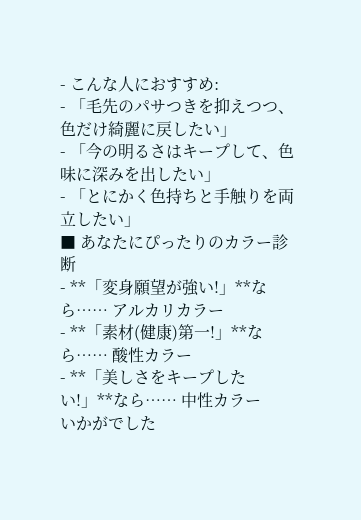- こんな人におすすめ:
- 「毛先のパサつきを抑えつつ、色だけ綺麗に戻したい」
- 「今の明るさはキープして、色味に深みを出したい」
- 「とにかく色持ちと手触りを両立したい」
■ あなたにぴったりのカラー診断
- **「変身願望が強い!」**なら…… アルカリカラー
- **「素材(健康)第一!」**なら…… 酸性カラー
- **「美しさをキープしたい!」**なら…… 中性カラー
いかがでした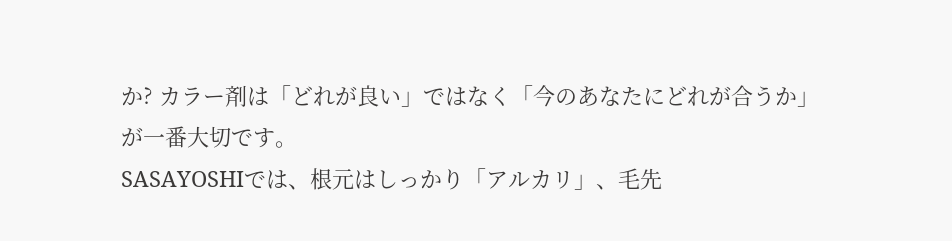か? カラー剤は「どれが良い」ではなく「今のあなたにどれが合うか」が一番大切です。
SASAYOSHIでは、根元はしっかり「アルカリ」、毛先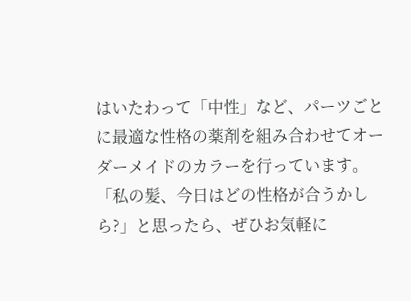はいたわって「中性」など、パーツごとに最適な性格の薬剤を組み合わせてオーダーメイドのカラーを行っています。
「私の髪、今日はどの性格が合うかしら?」と思ったら、ぜひお気軽に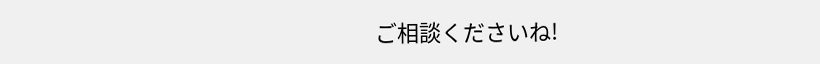ご相談くださいね!